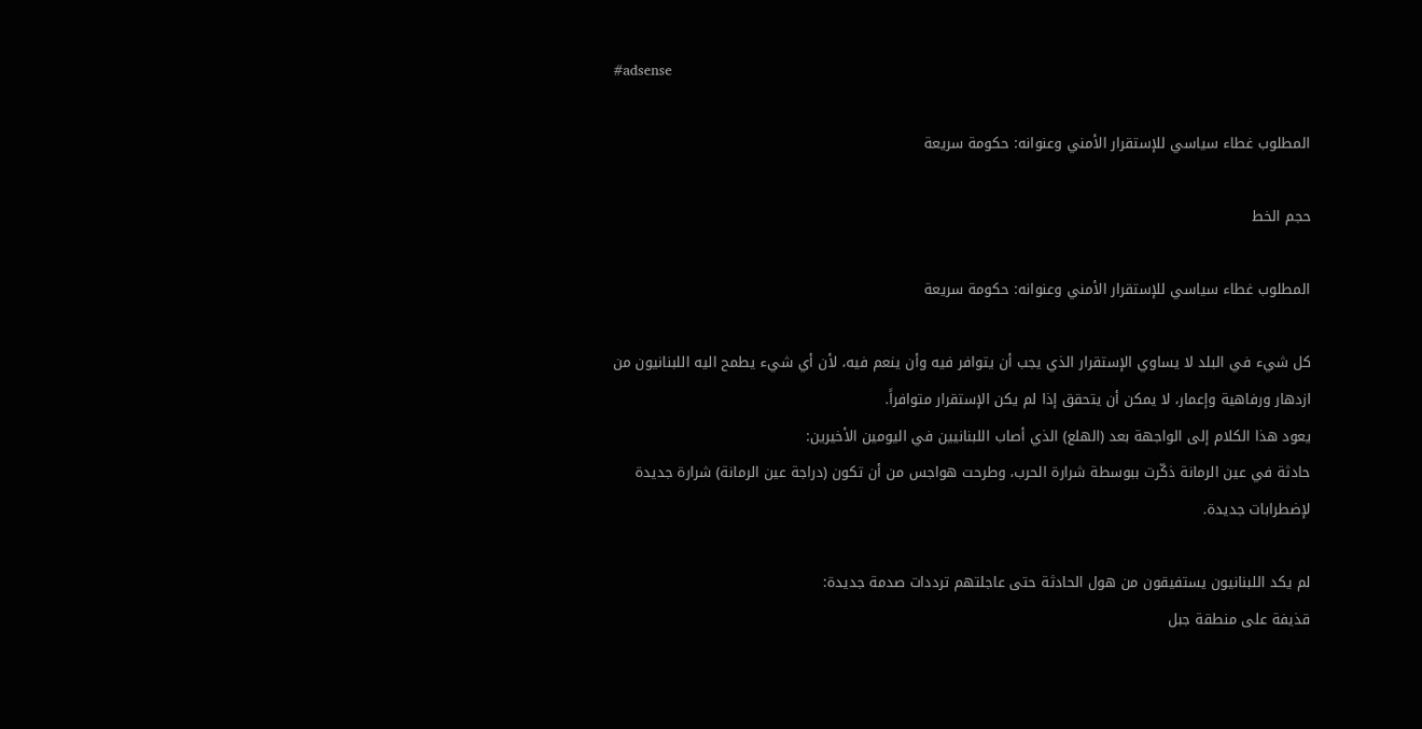#adsense

المطلوب غطاء سياسي للإستقرار الأمني وعنوانه: حكومة سريعة

حجم الخط

المطلوب غطاء سياسي للإستقرار الأمني وعنوانه: حكومة سريعة

كل شيء في البلد لا يساوي الإستقرار الذي يجب أن يتوافر فيه وأن ينعم فيه، لأن أي شيء يطمح اليه اللبنانيون من ازدهار ورفاهية وإعمار، لا يمكن أن يتحقق إذا لم يكن الإستقرار متوافراً.
يعود هذا الكلام إلى الواجهة بعد (الهلع) الذي أصاب اللبنانيين في اليومين الأخيرين:
حادثة في عين الرمانة ذكّرت ببوسطة شرارة الحرب، وطرحت هواجس من أن تكون (دراجة عين الرمانة) شرارة جديدة لإضطرابات جديدة.

لم يكد اللبنانيون يستفيقون من هول الحادثة حتى عاجلتهم ترددات صدمة جديدة:
قذيفة على منطقة جبل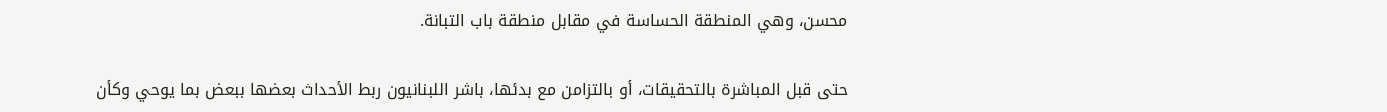محسن، وهي المنطقة الحساسة في مقابل منطقة باب التبانة.

حتى قبل المباشرة بالتحقيقات، أو بالتزامن مع بدئها، باشر اللبنانيون ربط الأحداث بعضها ببعض بما يوحي وكأن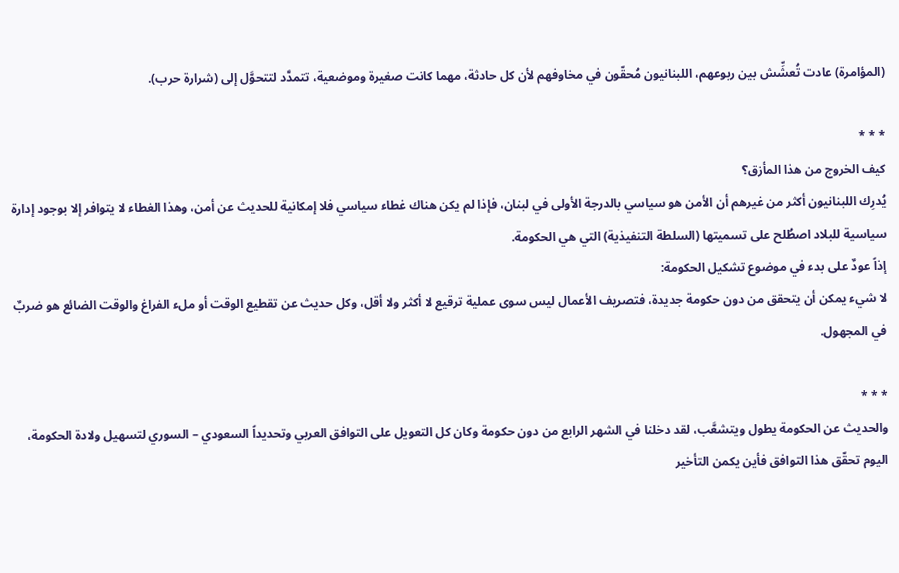(المؤامرة) عادت تُعشِّش بين ربوعهم، اللبنانيون مُحقّون في مخاوفهم لأن كل حادثة، مهما كانت صغيرة وموضعية، تتمدَّد لتتحوَّل إلى (شرارة حرب).

* * *
كيف الخروج من هذا المأزق؟
يُدرِك اللبنانيون أكثر من غيرهم أن الأمن هو سياسي بالدرجة الأولى في لبنان، فإذا لم يكن هناك غطاء سياسي فلا إمكانية للحديث عن أمن، وهذا الغطاء لا يتوافر إلا بوجود إدارة سياسية للبلاد اصطُلح على تسميتها (السلطة التنفيذية) التي هي الحكومة.
إذاً عودٌ على بدء في موضوع تشكيل الحكومة:
لا شيء يمكن أن يتحقق من دون حكومة جديدة، فتصريف الأعمال ليس سوى عملية ترقيع لا أكثر ولا أقل، وكل حديث عن تقطيع الوقت أو ملء الفراغ والوقت الضائع هو ضربٌ في المجهول.

* * *
والحديث عن الحكومة يطول ويتشعَّب، لقد دخلنا في الشهر الرابع من دون حكومة وكان كل التعويل على التوافق العربي وتحديداً السعودي – السوري لتسهيل ولادة الحكومة، اليوم تحقّق هذا التوافق فأين يكمن التأخير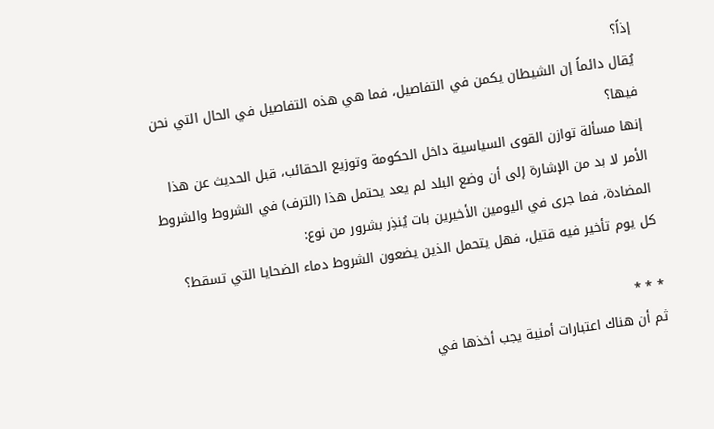إذاً؟
يُقال دائماً إن الشيطان يكمن في التفاصيل، فما هي هذه التفاصيل في الحال التي نحن فيها؟
إنها مسألة توازن القوى السياسية داخل الحكومة وتوزيع الحقائب، قبل الحديث عن هذا الأمر لا بد من الإشارة إلى أن وضع البلد لم يعد يحتمل هذا (الترف) في الشروط والشروط المضادة، فما جرى في اليومين الأخيرين بات يُنذِر بشرور من نوع:
كل يوم تأخير فيه قتيل، فهل يتحمل الذين يضعون الشروط دماء الضحايا التي تسقط؟

* * *
ثم أن هناك اعتبارات أمنية يجب أخذها في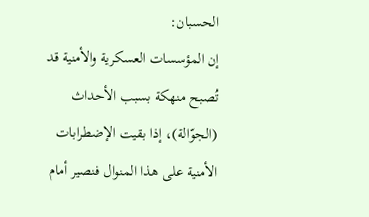الحسبان:
إن المؤسسات العسكرية والأمنية قد تُصبح منهكة بسبب الأحداث (الجوّالة)، إذا بقيت الإضطرابات الأمنية على هذا المنوال فنصير أمام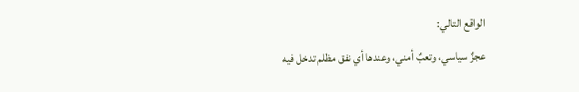الواقع التالي:
عجزٌ سياسي، وتعبٌ أمني، وعندها أي نفق مظلم تدخل فيه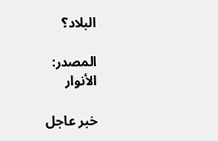البلاد؟

المصدر:
الأنوار

خبر عاجل